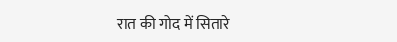रात की गोद में सितारे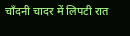चाँदनी चादर में लिपटी रात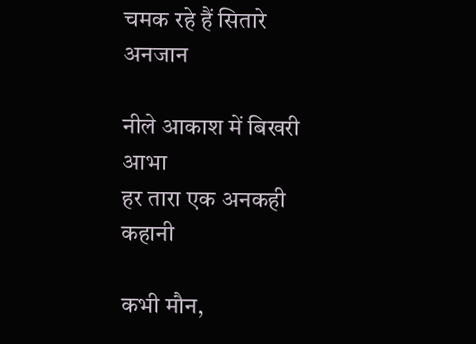चमक रहे हैं सितारे अनजान

नीले आकाश में बिखरी आभा
हर तारा एक अनकही कहानी

कभी मौन,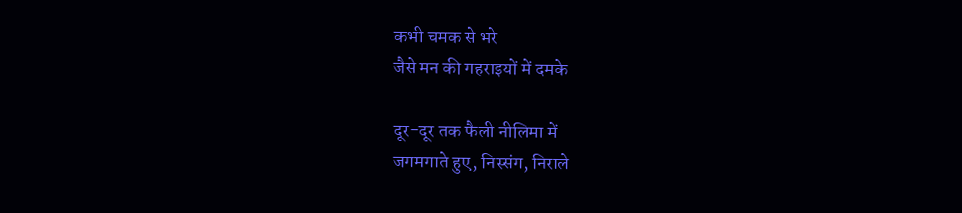कभी चमक से भरे
जैसे मन की गहराइयों में दमके

दूर-दूर तक फैली नीलिमा में
जगमगाते हुए, निस्संग, निराले